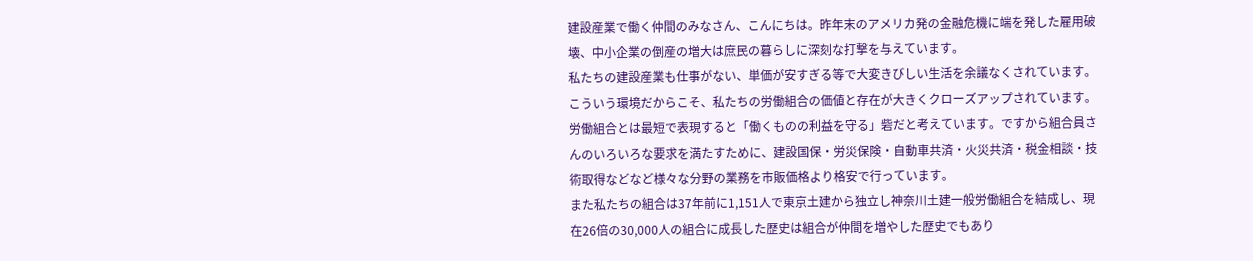建設産業で働く仲間のみなさん、こんにちは。昨年末のアメリカ発の金融危機に端を発した雇用破壊、中小企業の倒産の増大は庶民の暮らしに深刻な打撃を与えています。
私たちの建設産業も仕事がない、単価が安すぎる等で大変きびしい生活を余議なくされています。
こういう環境だからこそ、私たちの労働組合の価値と存在が大きくクローズアップされています。
労働組合とは最短で表現すると「働くものの利益を守る」砦だと考えています。ですから組合員さんのいろいろな要求を満たすために、建設国保・労災保険・自動車共済・火災共済・税金相談・技術取得などなど様々な分野の業務を市販価格より格安で行っています。
また私たちの組合は37年前に1,151人で東京土建から独立し神奈川土建一般労働組合を結成し、現在26倍の30,000人の組合に成長した歴史は組合が仲間を増やした歴史でもあり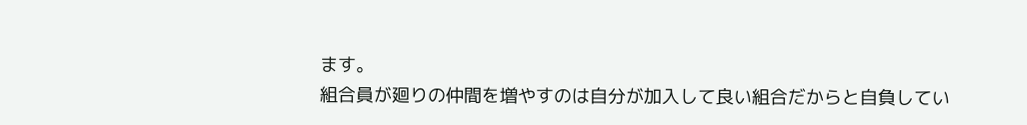ます。
組合員が廻りの仲間を増やすのは自分が加入して良い組合だからと自負してい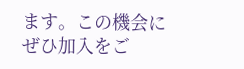ます。この機会にぜひ加入をご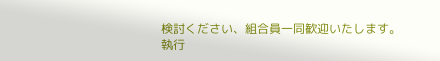検討ください、組合員一同歓迎いたします。
執行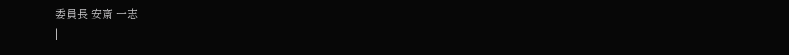委員長 安斎 一志
|